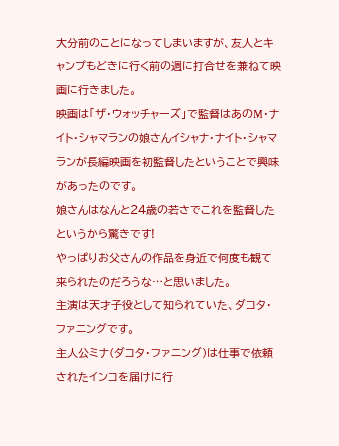大分前のことになってしまいますが、友人とキャンプもどきに行く前の週に打合せを兼ねて映画に行きました。
映画は「ザ・ウォッチャーズ」で監督はあのM・ナイト・シャマランの娘さんイシャナ・ナイト・シャマランが長編映画を初監督したということで興味があったのです。
娘さんはなんと24歳の若さでこれを監督したというから驚きです!
やっぱりお父さんの作品を身近で何度も観て来られたのだろうな…と思いました。
主演は天才子役として知られていた、ダコタ・ファニングです。
主人公ミナ(ダコタ・ファニング)は仕事で依頼されたインコを届けに行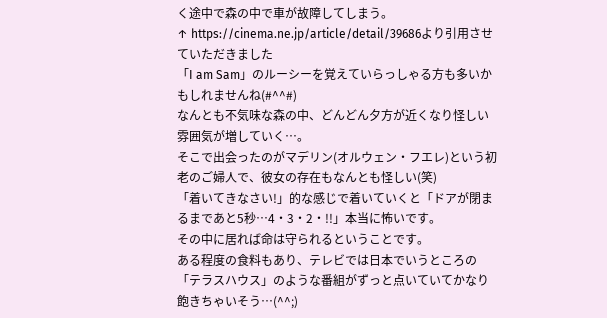く途中で森の中で車が故障してしまう。
↑ https://cinema.ne.jp/article/detail/39686より引用させていただきました
「I am Sam」のルーシーを覚えていらっしゃる方も多いかもしれませんね(#^^#)
なんとも不気味な森の中、どんどん夕方が近くなり怪しい雰囲気が増していく…。
そこで出会ったのがマデリン(オルウェン・フエレ)という初老のご婦人で、彼女の存在もなんとも怪しい(笑)
「着いてきなさい!」的な感じで着いていくと「ドアが閉まるまであと5秒…4・3・2・!!」本当に怖いです。
その中に居れば命は守られるということです。
ある程度の食料もあり、テレビでは日本でいうところの「テラスハウス」のような番組がずっと点いていてかなり飽きちゃいそう…(^^;)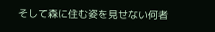そして森に住む姿を見せない何者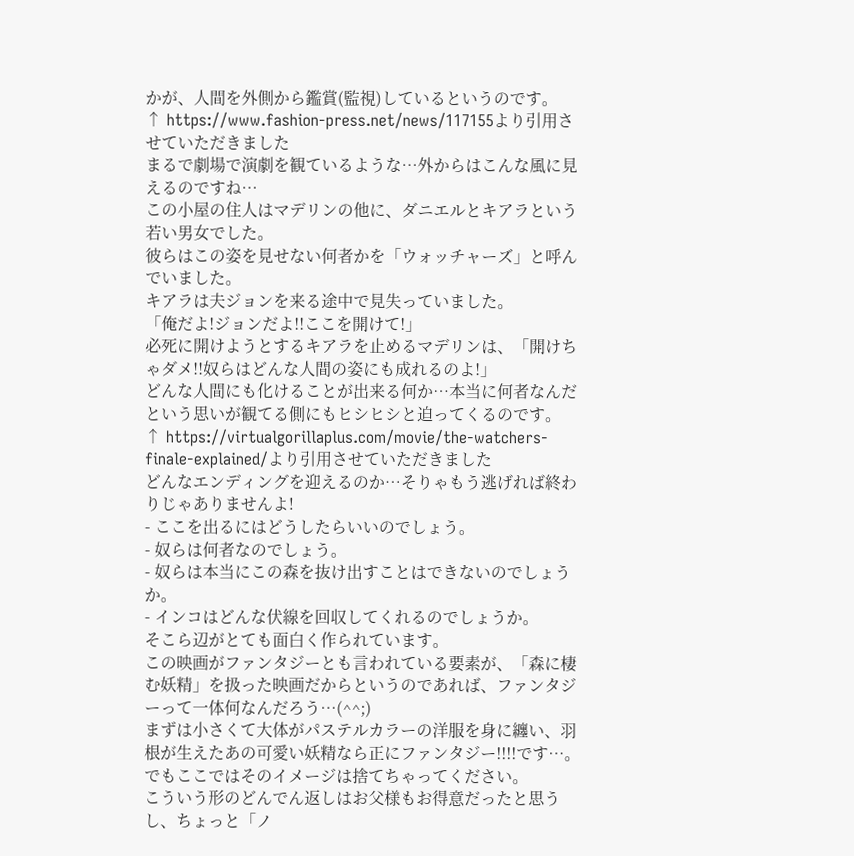かが、人間を外側から鑑賞(監視)しているというのです。
↑ https://www.fashion-press.net/news/117155より引用させていただきました
まるで劇場で演劇を観ているような…外からはこんな風に見えるのですね…
この小屋の住人はマデリンの他に、ダニエルとキアラという若い男女でした。
彼らはこの姿を見せない何者かを「ウォッチャーズ」と呼んでいました。
キアラは夫ジョンを来る途中で見失っていました。
「俺だよ!ジョンだよ!!ここを開けて!」
必死に開けようとするキアラを止めるマデリンは、「開けちゃダメ!!奴らはどんな人間の姿にも成れるのよ!」
どんな人間にも化けることが出来る何か…本当に何者なんだという思いが観てる側にもヒシヒシと迫ってくるのです。
↑ https://virtualgorillaplus.com/movie/the-watchers-finale-explained/より引用させていただきました
どんなエンディングを迎えるのか…そりゃもう逃げれば終わりじゃありませんよ!
- ここを出るにはどうしたらいいのでしょう。
- 奴らは何者なのでしょう。
- 奴らは本当にこの森を抜け出すことはできないのでしょうか。
- インコはどんな伏線を回収してくれるのでしょうか。
そこら辺がとても面白く作られています。
この映画がファンタジーとも言われている要素が、「森に棲む妖精」を扱った映画だからというのであれば、ファンタジーって一体何なんだろう…(^^;)
まずは小さくて大体がパステルカラーの洋服を身に纏い、羽根が生えたあの可愛い妖精なら正にファンタジー!!!!です…。
でもここではそのイメージは捨てちゃってください。
こういう形のどんでん返しはお父様もお得意だったと思うし、ちょっと「ノ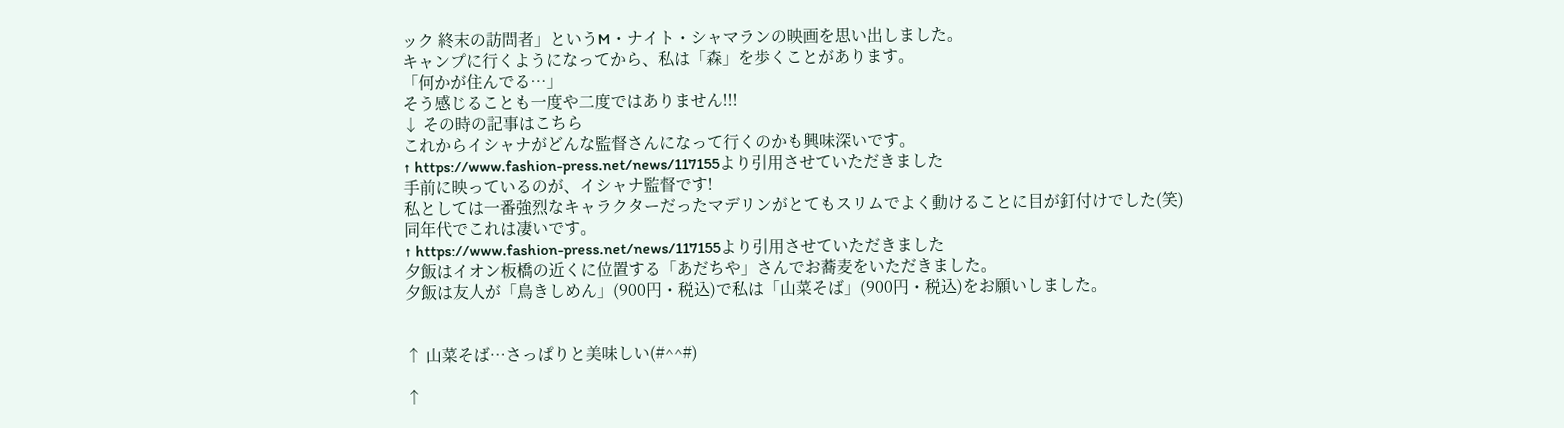ック 終末の訪問者」というM・ナイト・シャマランの映画を思い出しました。
キャンプに行くようになってから、私は「森」を歩くことがあります。
「何かが住んでる…」
そう感じることも一度や二度ではありません!!!
↓ その時の記事はこちら
これからイシャナがどんな監督さんになって行くのかも興味深いです。
↑ https://www.fashion-press.net/news/117155より引用させていただきました
手前に映っているのが、イシャナ監督です!
私としては一番強烈なキャラクターだったマデリンがとてもスリムでよく動けることに目が釘付けでした(笑)
同年代でこれは凄いです。
↑ https://www.fashion-press.net/news/117155より引用させていただきました
夕飯はイオン板橋の近くに位置する「あだちや」さんでお蕎麦をいただきました。
夕飯は友人が「鳥きしめん」(900円・税込)で私は「山菜そば」(900円・税込)をお願いしました。


↑ 山菜そば…さっぱりと美味しい(#^^#)

↑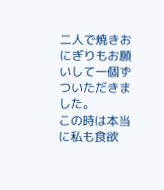二人で焼きおにぎりもお願いして一個ずついただきました。
この時は本当に私も食欲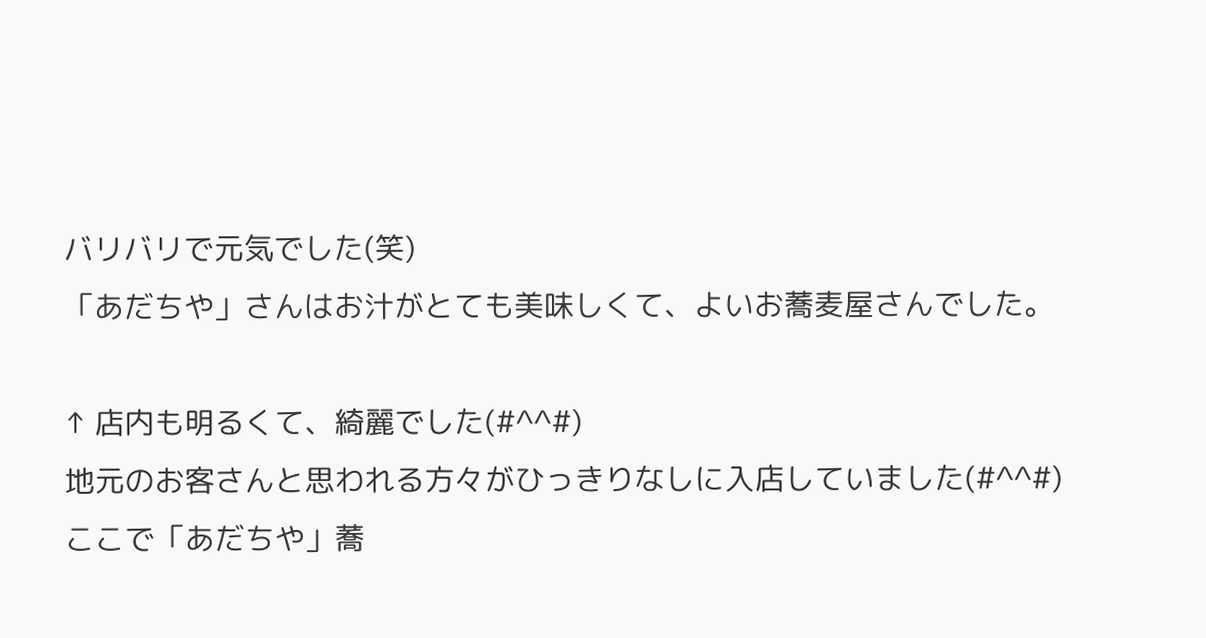バリバリで元気でした(笑)
「あだちや」さんはお汁がとても美味しくて、よいお蕎麦屋さんでした。

↑ 店内も明るくて、綺麗でした(#^^#)
地元のお客さんと思われる方々がひっきりなしに入店していました(#^^#)
ここで「あだちや」蕎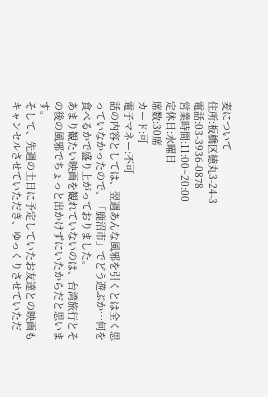麦について
住所:板橋区徳丸3-24-3
電話:03-3936-0878
営業時間:11:00~20:00
定休日:水曜日
席数:30席
カード:可
電子マネー:不可
話の内容としては、翌週あんな風邪を引くとは全く思っていなかったので、「鹿沼市」でどう遊ぶか…何を食べるかで盛り上がっておりました。
あまり観たい映画を観れていないのは、台湾旅行とその後の風邪でちょっと出かけずにいたからだと思います。
そして、先週の土日に予定していたお友達との映画もキャンセルさせていただき、ゆっくりさせていただ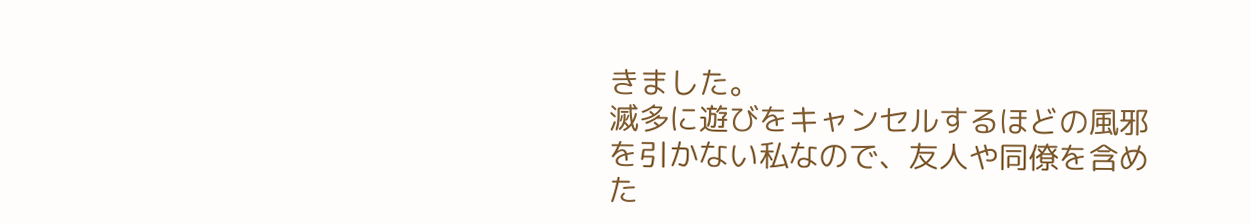きました。
滅多に遊びをキャンセルするほどの風邪を引かない私なので、友人や同僚を含めた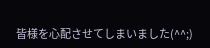皆様を心配させてしまいました(^^;)